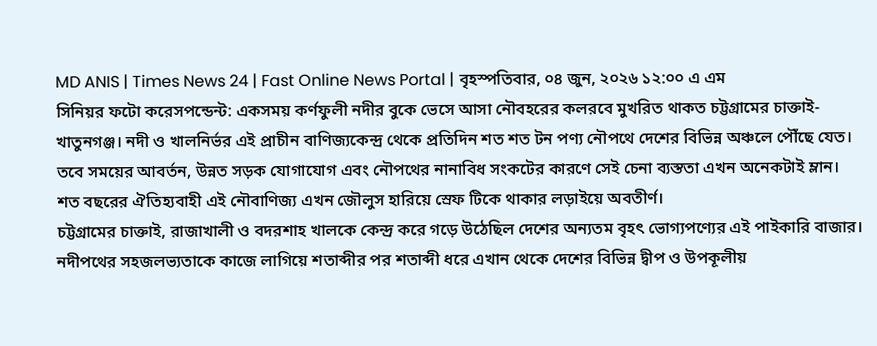MD ANIS | Times News 24 | Fast Online News Portal | বৃহস্পতিবার, ০৪ জুন, ২০২৬ ১২:০০ এ এম
সিনিয়র ফটো করেসপন্ডেন্ট: একসময় কর্ণফুলী নদীর বুকে ভেসে আসা নৌবহরের কলরবে মুখরিত থাকত চট্টগ্রামের চাক্তাই-খাতুনগঞ্জ। নদী ও খালনির্ভর এই প্রাচীন বাণিজ্যকেন্দ্র থেকে প্রতিদিন শত শত টন পণ্য নৌপথে দেশের বিভিন্ন অঞ্চলে পৌঁছে যেত। তবে সময়ের আবর্তন, উন্নত সড়ক যোগাযোগ এবং নৌপথের নানাবিধ সংকটের কারণে সেই চেনা ব্যস্ততা এখন অনেকটাই ম্লান। শত বছরের ঐতিহ্যবাহী এই নৌবাণিজ্য এখন জৌলুস হারিয়ে স্রেফ টিকে থাকার লড়াইয়ে অবতীর্ণ।
চট্টগ্রামের চাক্তাই, রাজাখালী ও বদরশাহ খালকে কেন্দ্র করে গড়ে উঠেছিল দেশের অন্যতম বৃহৎ ভোগ্যপণ্যের এই পাইকারি বাজার। নদীপথের সহজলভ্যতাকে কাজে লাগিয়ে শতাব্দীর পর শতাব্দী ধরে এখান থেকে দেশের বিভিন্ন দ্বীপ ও উপকূলীয়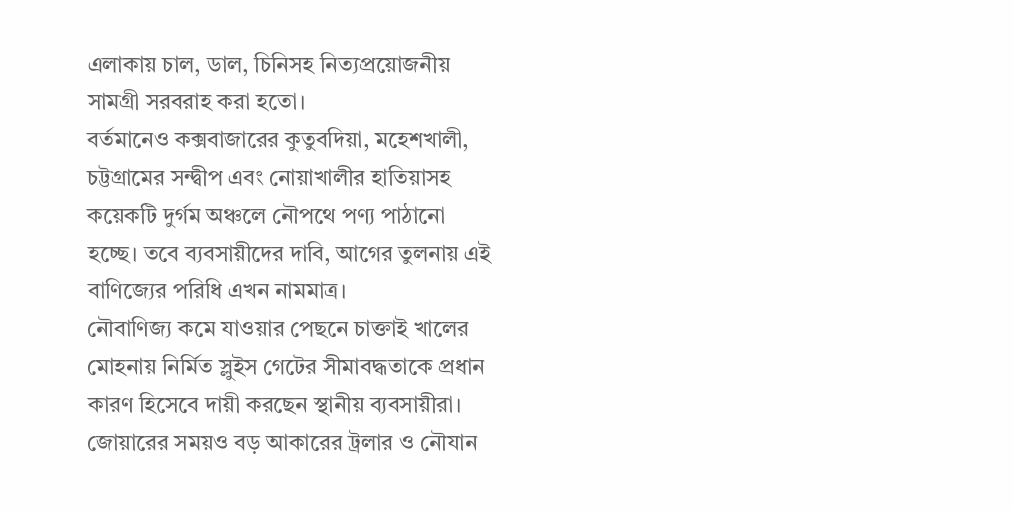এলাকায় চাল, ডাল, চিনিসহ নিত্যপ্রয়োজনীয় সামগ্রী সরবরাহ করা হতো।
বর্তমানেও কক্সবাজারের কুতুবদিয়া, মহেশখালী, চট্টগ্রামের সন্দ্বীপ এবং নোয়াখালীর হাতিয়াসহ কয়েকটি দুর্গম অঞ্চলে নৌপথে পণ্য পাঠানো হচ্ছে। তবে ব্যবসায়ীদের দাবি, আগের তুলনায় এই বাণিজ্যের পরিধি এখন নামমাত্র।
নৌবাণিজ্য কমে যাওয়ার পেছনে চাক্তাই খালের মোহনায় নির্মিত স্লুইস গেটের সীমাবদ্ধতাকে প্রধান কারণ হিসেবে দায়ী করছেন স্থানীয় ব্যবসায়ীরা। জোয়ারের সময়ও বড় আকারের ট্রলার ও নৌযান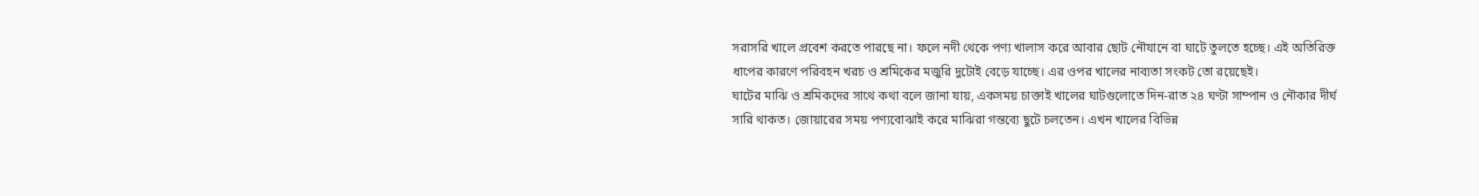সরাসরি খালে প্রবেশ করতে পারছে না। ফলে নদী থেকে পণ্য খালাস করে আবার ছোট নৌযানে বা ঘাটে তুলতে হচ্ছে। এই অতিরিক্ত ধাপের কারণে পরিবহন খরচ ও শ্রমিকের মজুরি দুটোই বেড়ে যাচ্ছে। এর ওপর খালের নাব্যতা সংকট তো রয়েছেই।
ঘাটের মাঝি ও শ্রমিকদের সাথে কথা বলে জানা যায়, একসময় চাক্তাই খালের ঘাটগুলোতে দিন-রাত ২৪ ঘণ্টা সাম্পান ও নৌকার দীর্ঘ সারি থাকত। জোয়ারের সময় পণ্যবোঝাই করে মাঝিরা গন্তব্যে ছুটে চলতেন। এখন খালের বিভিন্ন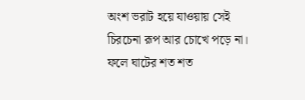অংশ ভরাট হয়ে যাওয়ায় সেই চিরচেনা রূপ আর চোখে পড়ে না। ফলে ঘাটের শত শত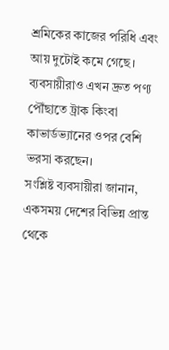শ্রমিকের কাজের পরিধি এবং আয় দুটোই কমে গেছে। ব্যবসায়ীরাও এখন দ্রুত পণ্য পৌঁছাতে ট্রাক কিংবা কাভার্ডভ্যানের ওপর বেশি ভরসা করছেন।
সংশ্লিষ্ট ব্যবসায়ীরা জানান, একসময় দেশের বিভিন্ন প্রান্ত থেকে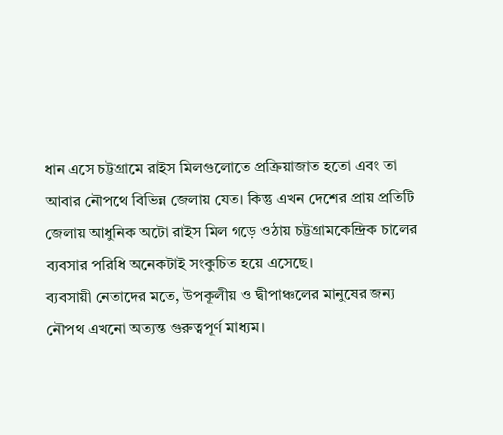ধান এসে চট্টগ্রামে রাইস মিলগুলোতে প্রক্রিয়াজাত হতো এবং তা আবার নৌপথে বিভিন্ন জেলায় যেত। কিন্তু এখন দেশের প্রায় প্রতিটি জেলায় আধুনিক অটো রাইস মিল গড়ে ওঠায় চট্টগ্রামকেন্দ্রিক চালের ব্যবসার পরিধি অনেকটাই সংকুচিত হয়ে এসেছে।
ব্যবসায়ী নেতাদের মতে, উপকূলীয় ও দ্বীপাঞ্চলের মানুষের জন্য নৌপথ এখনো অত্যন্ত গুরুত্বপূর্ণ মাধ্যম।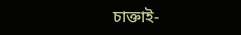চাক্তাই-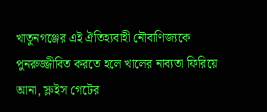খাতুনগঞ্জের এই ঐতিহ্যবাহী নৌবাণিজ্যকে পুনরুজ্জীবিত করতে হলে খালের নাব্যতা ফিরিয়ে আনা, স্লুইস গেটের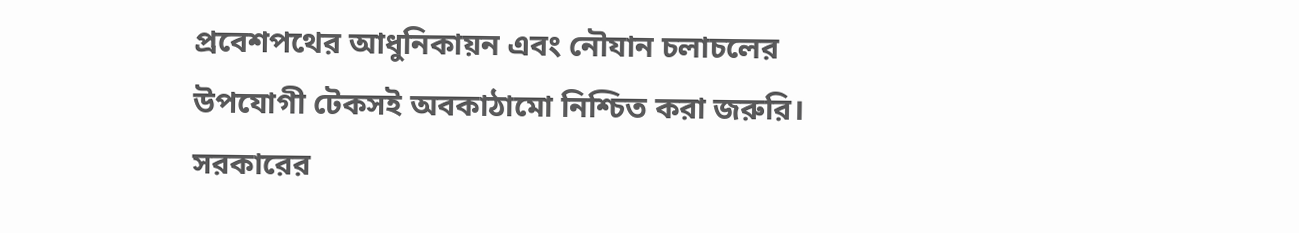প্রবেশপথের আধুনিকায়ন এবং নৌযান চলাচলের উপযোগী টেকসই অবকাঠামো নিশ্চিত করা জরুরি। সরকারের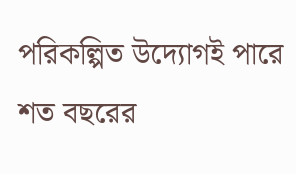পরিকল্পিত উদ্যোগই পারে শত বছরের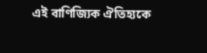এই বাণিজ্যিক ঐতিহ্যকে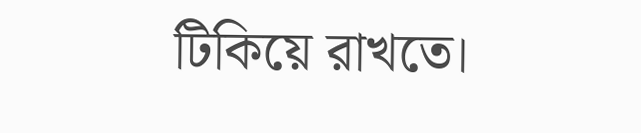টিকিয়ে রাখতে।